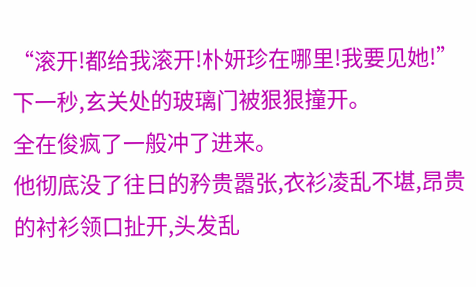“滚开!都给我滚开!朴妍珍在哪里!我要见她!”
下一秒,玄关处的玻璃门被狠狠撞开。
全在俊疯了一般冲了进来。
他彻底没了往日的矜贵嚣张,衣衫凌乱不堪,昂贵的衬衫领口扯开,头发乱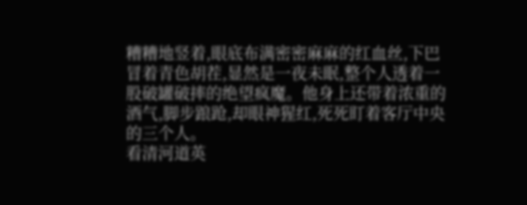糟糟地竖着,眼底布满密密麻麻的红血丝,下巴冒着青色胡茬,显然是一夜未眠,整个人透着一股破罐破摔的绝望疯魔。他身上还带着浓重的酒气,脚步踉跄,却眼神猩红,死死盯着客厅中央的三个人。
看清河道英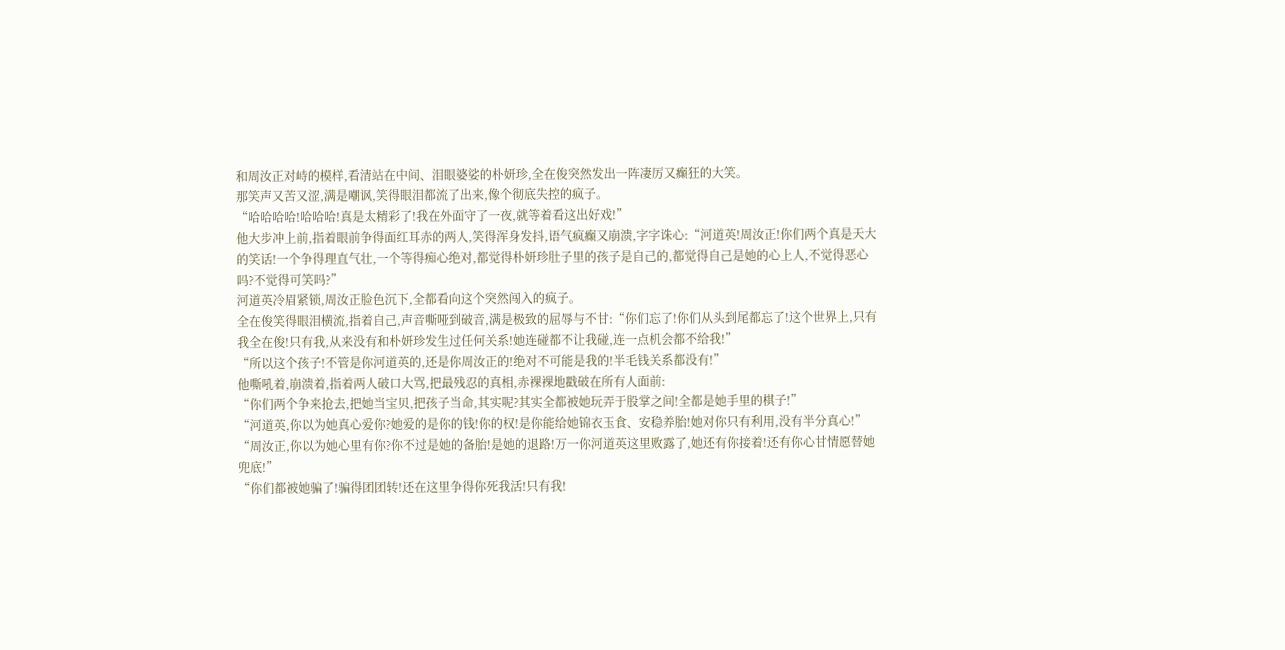和周汝正对峙的模样,看清站在中间、泪眼婆娑的朴妍珍,全在俊突然发出一阵凄厉又癫狂的大笑。
那笑声又苦又涩,满是嘲讽,笑得眼泪都流了出来,像个彻底失控的疯子。
“哈哈哈哈!哈哈哈!真是太精彩了!我在外面守了一夜,就等着看这出好戏!”
他大步冲上前,指着眼前争得面红耳赤的两人,笑得浑身发抖,语气疯癫又崩溃,字字诛心:“河道英!周汝正!你们两个真是天大的笑话!一个争得理直气壮,一个等得痴心绝对,都觉得朴妍珍肚子里的孩子是自己的,都觉得自己是她的心上人,不觉得恶心吗?不觉得可笑吗?”
河道英冷眉紧锁,周汝正脸色沉下,全都看向这个突然闯入的疯子。
全在俊笑得眼泪横流,指着自己,声音嘶哑到破音,满是极致的屈辱与不甘:“你们忘了!你们从头到尾都忘了!这个世界上,只有我全在俊!只有我,从来没有和朴妍珍发生过任何关系!她连碰都不让我碰,连一点机会都不给我!”
“所以这个孩子!不管是你河道英的,还是你周汝正的!绝对不可能是我的!半毛钱关系都没有!”
他嘶吼着,崩溃着,指着两人破口大骂,把最残忍的真相,赤裸裸地戳破在所有人面前:
“你们两个争来抢去,把她当宝贝,把孩子当命,其实呢?其实全都被她玩弄于股掌之间!全都是她手里的棋子!”
“河道英,你以为她真心爱你?她爱的是你的钱!你的权!是你能给她锦衣玉食、安稳养胎!她对你只有利用,没有半分真心!”
“周汝正,你以为她心里有你?你不过是她的备胎!是她的退路!万一你河道英这里败露了,她还有你接着!还有你心甘情愿替她兜底!”
“你们都被她骗了!骗得团团转!还在这里争得你死我活!只有我!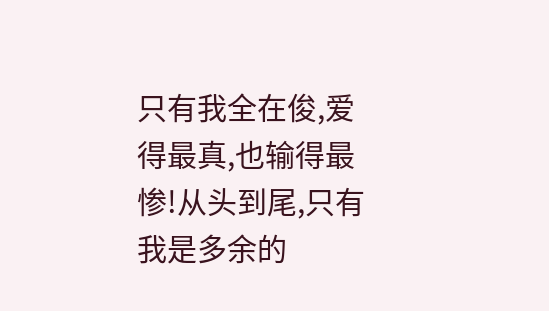只有我全在俊,爱得最真,也输得最惨!从头到尾,只有我是多余的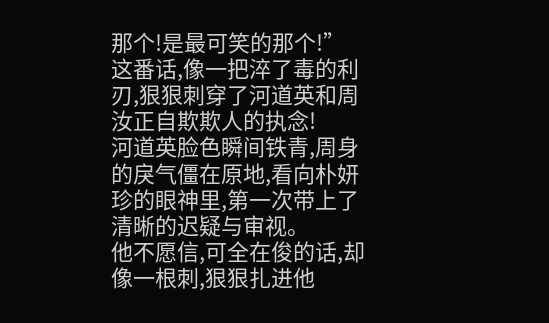那个!是最可笑的那个!”
这番话,像一把淬了毒的利刃,狠狠刺穿了河道英和周汝正自欺欺人的执念!
河道英脸色瞬间铁青,周身的戾气僵在原地,看向朴妍珍的眼神里,第一次带上了清晰的迟疑与审视。
他不愿信,可全在俊的话,却像一根刺,狠狠扎进他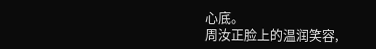心底。
周汝正脸上的温润笑容,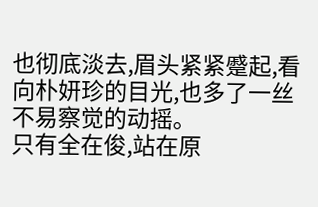也彻底淡去,眉头紧紧蹙起,看向朴妍珍的目光,也多了一丝不易察觉的动摇。
只有全在俊,站在原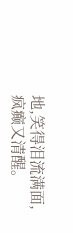地,笑得泪流满面,疯癫又清醒。